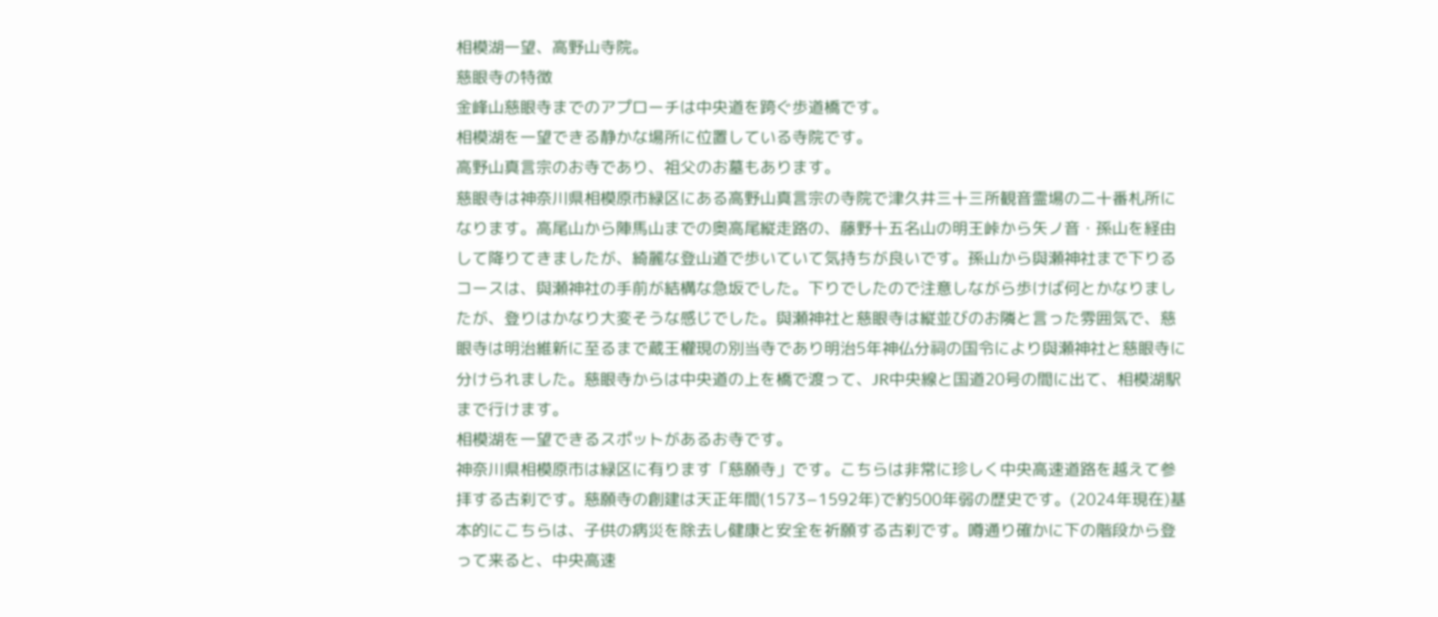相模湖一望、高野山寺院。
慈眼寺の特徴
金峰山慈眼寺までのアプローチは中央道を跨ぐ歩道橋です。
相模湖を一望できる静かな場所に位置している寺院です。
高野山真言宗のお寺であり、祖父のお墓もあります。
慈眼寺は神奈川県相模原市緑区にある高野山真言宗の寺院で津久井三十三所観音霊場の二十番札所になります。高尾山から陣馬山までの奥高尾縦走路の、藤野十五名山の明王峠から矢ノ音・孫山を経由して降りてきましたが、綺麗な登山道で歩いていて気持ちが良いです。孫山から與瀬神社まで下りるコースは、與瀬神社の手前が結構な急坂でした。下りでしたので注意しながら歩けば何とかなりましたが、登りはかなり大変そうな感じでした。與瀬神社と慈眼寺は縦並びのお隣と言った雰囲気で、慈眼寺は明治維新に至るまで蔵王權現の別当寺であり明治5年神仏分祠の国令により與瀬神社と慈眼寺に分けられました。慈眼寺からは中央道の上を橋で渡って、JR中央線と国道20号の間に出て、相模湖駅まで行けます。
相模湖を一望できるスポットがあるお寺です。
神奈川県相模原市は緑区に有ります「慈願寺」です。こちらは非常に珍しく中央高速道路を越えて参拝する古刹です。慈願寺の創建は天正年間(1573−1592年)で約500年弱の歴史です。(2024年現在)基本的にこちらは、子供の病災を除去し健康と安全を祈願する古刹です。噂通り確かに下の階段から登って来ると、中央高速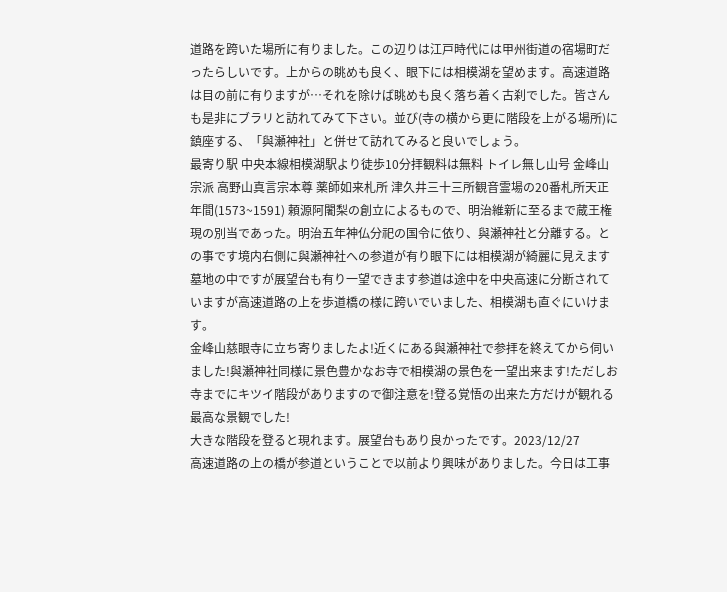道路を跨いた場所に有りました。この辺りは江戸時代には甲州街道の宿場町だったらしいです。上からの眺めも良く、眼下には相模湖を望めます。高速道路は目の前に有りますが…それを除けば眺めも良く落ち着く古刹でした。皆さんも是非にブラリと訪れてみて下さい。並び(寺の横から更に階段を上がる場所)に鎮座する、「與瀬神社」と併せて訪れてみると良いでしょう。
最寄り駅 中央本線相模湖駅より徒歩10分拝観料は無料 トイレ無し山号 金峰山宗派 高野山真言宗本尊 薬師如来札所 津久井三十三所観音霊場の20番札所天正年間(1573~1591) 頼源阿闍梨の創立によるもので、明治維新に至るまで蔵王権現の別当であった。明治五年神仏分祀の国令に依り、與瀬神社と分離する。との事です境内右側に與瀬神社への参道が有り眼下には相模湖が綺麗に見えます墓地の中ですが展望台も有り一望できます参道は途中を中央高速に分断されていますが高速道路の上を歩道橋の様に跨いでいました、相模湖も直ぐにいけます。
金峰山慈眼寺に立ち寄りましたよ!近くにある與瀬神社で参拝を終えてから伺いました!與瀬神社同様に景色豊かなお寺で相模湖の景色を一望出来ます!ただしお寺までにキツイ階段がありますので御注意を!登る覚悟の出来た方だけが観れる最高な景観でした!
大きな階段を登ると現れます。展望台もあり良かったです。2023/12/27
高速道路の上の橋が参道ということで以前より興味がありました。今日は工事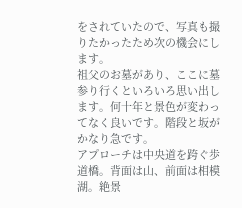をされていたので、写真も撮りたかったため次の機会にします。
祖父のお墓があり、ここに墓参り行くといろいろ思い出します。何十年と景色が変わってなく良いです。階段と坂がかなり急です。
アプローチは中央道を跨ぐ歩道橋。背面は山、前面は相模湖。絶景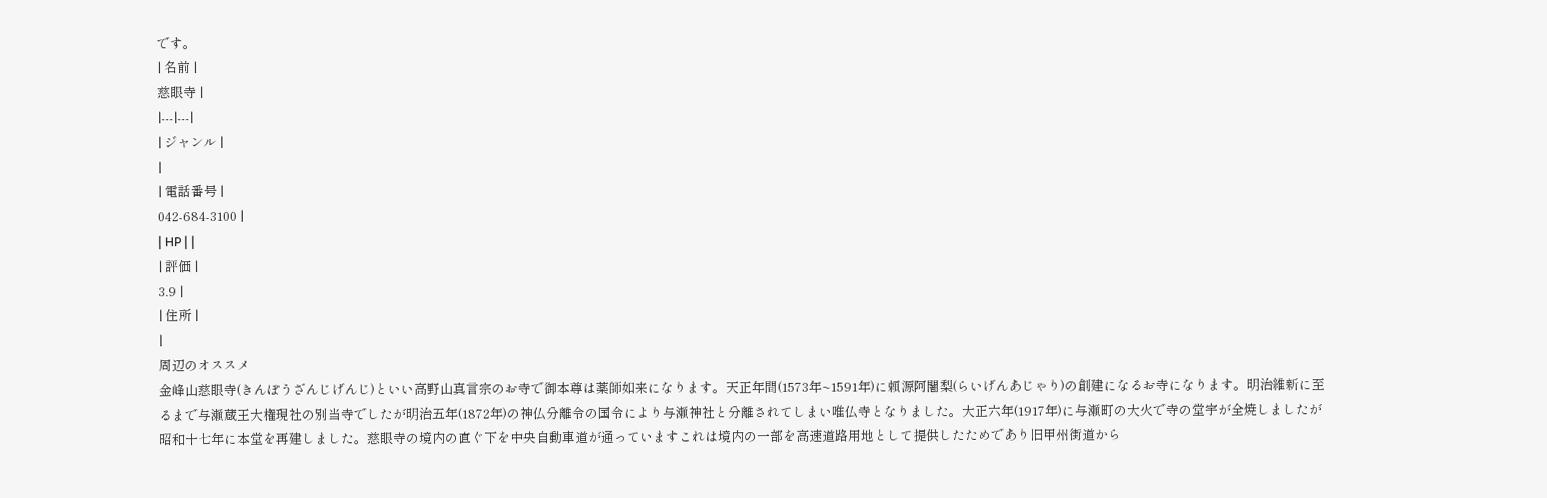です。
| 名前 |
慈眼寺 |
|---|---|
| ジャンル |
|
| 電話番号 |
042-684-3100 |
| HP | |
| 評価 |
3.9 |
| 住所 |
|
周辺のオススメ
金峰山慈眼寺(きんぽうざんじげんじ)といい高野山真言宗のお寺で御本尊は薬師如来になります。天正年間(1573年~1591年)に頼源阿闍梨(らいげんあじゃり)の創建になるお寺になります。明治維新に至るまで与瀬蔵王大権現社の別当寺でしたが明治五年(1872年)の神仏分離令の国令により与瀬神社と分離されてしまい唯仏寺となりました。大正六年(1917年)に与瀬町の大火で寺の堂宇が全焼しましたが昭和十七年に本堂を再建しました。慈眼寺の境内の直ぐ下を中央自動車道が通っていますこれは境内の一部を高速道路用地として提供したためであり旧甲州街道から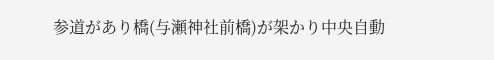参道があり橋(与瀬神社前橋)が架かり中央自動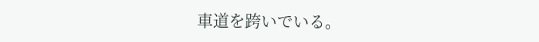車道を跨いでいる。